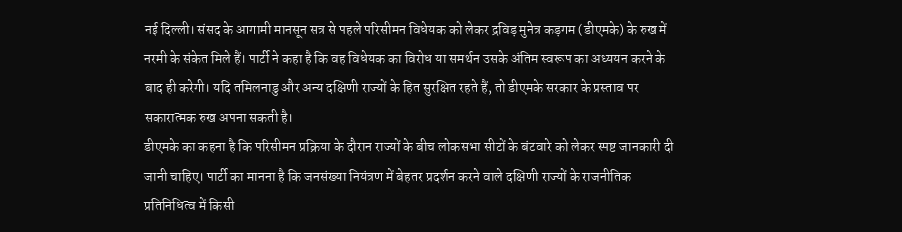नई दिल्ली। संसद के आगामी मानसून सत्र से पहले परिसीमन विधेयक को लेकर द्रविड़ मुनेत्र कड़गम (डीएमके) के रुख में नरमी के संकेत मिले हैं। पार्टी ने कहा है कि वह विधेयक का विरोध या समर्थन उसके अंतिम स्वरूप का अध्ययन करने के बाद ही करेगी। यदि तमिलनाडु और अन्य दक्षिणी राज्यों के हित सुरक्षित रहते हैं, तो डीएमके सरकार के प्रस्ताव पर सकारात्मक रुख अपना सकती है।
डीएमके का कहना है कि परिसीमन प्रक्रिया के दौरान राज्यों के बीच लोकसभा सीटों के बंटवारे को लेकर स्पष्ट जानकारी दी जानी चाहिए। पार्टी का मानना है कि जनसंख्या नियंत्रण में बेहतर प्रदर्शन करने वाले दक्षिणी राज्यों के राजनीतिक प्रतिनिधित्व में किसी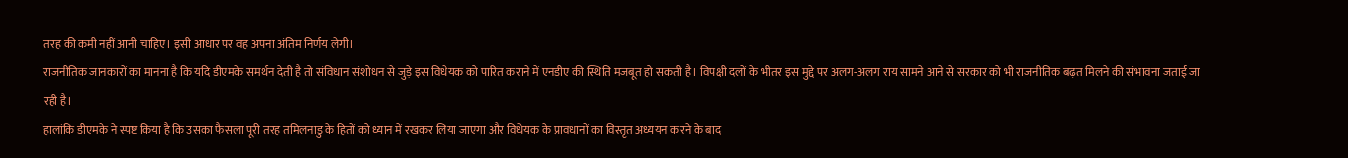तरह की कमी नहीं आनी चाहिए। इसी आधार पर वह अपना अंतिम निर्णय लेगी।
राजनीतिक जानकारों का मानना है कि यदि डीएमके समर्थन देती है तो संविधान संशोधन से जुड़े इस विधेयक को पारित कराने में एनडीए की स्थिति मजबूत हो सकती है। विपक्षी दलों के भीतर इस मुद्दे पर अलग-अलग राय सामने आने से सरकार को भी राजनीतिक बढ़त मिलने की संभावना जताई जा रही है।
हालांकि डीएमके ने स्पष्ट किया है कि उसका फैसला पूरी तरह तमिलनाडु के हितों को ध्यान में रखकर लिया जाएगा और विधेयक के प्रावधानों का विस्तृत अध्ययन करने के बाद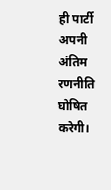ही पार्टी अपनी अंतिम रणनीति घोषित करेगी।